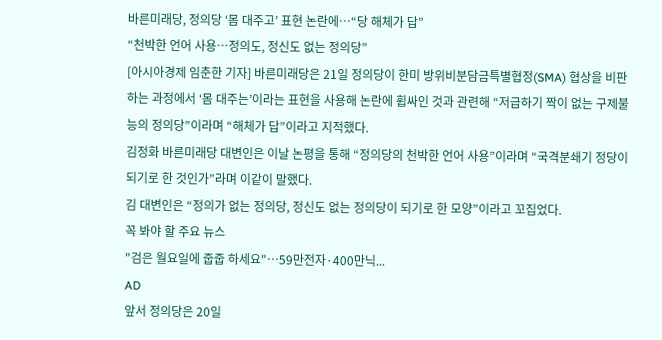바른미래당, 정의당 ‘몸 대주고’ 표현 논란에…“당 해체가 답”
“천박한 언어 사용…정의도, 정신도 없는 정의당”
[아시아경제 임춘한 기자] 바른미래당은 21일 정의당이 한미 방위비분담금특별협정(SMA) 협상을 비판하는 과정에서 ‘몸 대주는’이라는 표현을 사용해 논란에 휩싸인 것과 관련해 “저급하기 짝이 없는 구제불능의 정의당”이라며 “해체가 답”이라고 지적했다.
김정화 바른미래당 대변인은 이날 논평을 통해 “정의당의 천박한 언어 사용”이라며 “국격분쇄기 정당이 되기로 한 것인가”라며 이같이 말했다.
김 대변인은 “정의가 없는 정의당, 정신도 없는 정의당이 되기로 한 모양”이라고 꼬집었다.
꼭 봐야 할 주요 뉴스
"검은 월요일에 줍줍 하세요"…59만전자·400만닉...
AD
앞서 정의당은 20일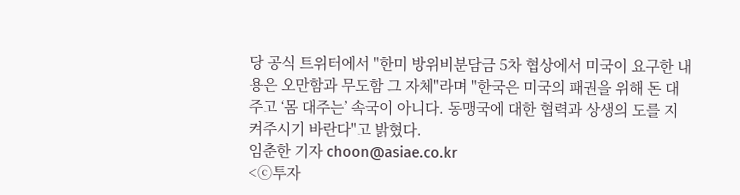당 공식 트위터에서 "한미 방위비분담금 5차 협상에서 미국이 요구한 내용은 오만함과 무도함 그 자체"라며 "한국은 미국의 패권을 위해 돈 대주고 ‘몸 대주는’ 속국이 아니다. 동맹국에 대한 협력과 상생의 도를 지켜주시기 바란다"고 밝혔다.
임춘한 기자 choon@asiae.co.kr
<ⓒ투자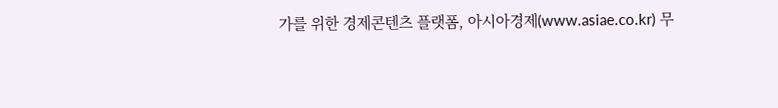가를 위한 경제콘텐츠 플랫폼, 아시아경제(www.asiae.co.kr) 무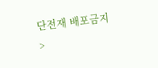단전재 배포금지>